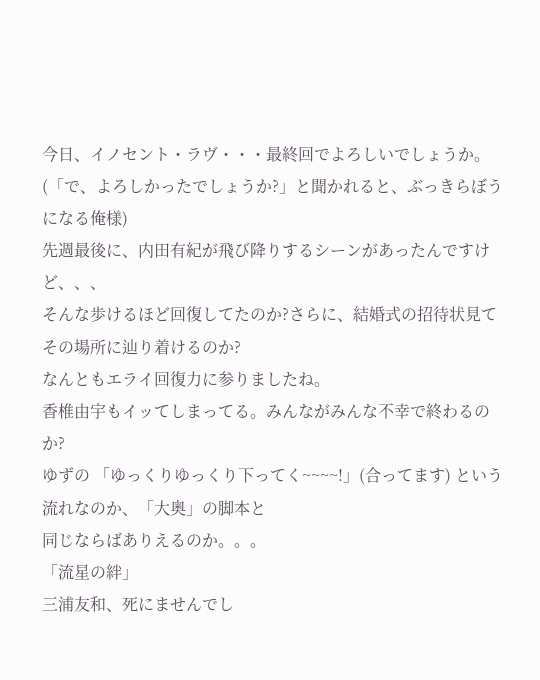今日、イノセント・ラヴ・・・最終回でよろしいでしょうか。
(「で、よろしかったでしょうか?」と聞かれると、ぶっきらぼうになる俺様)
先週最後に、内田有紀が飛び降りするシーンがあったんですけど、、、
そんな歩けるほど回復してたのか?さらに、結婚式の招待状見てその場所に辿り着けるのか?
なんともエライ回復力に参りましたね。
香椎由宇もイッてしまってる。みんながみんな不幸で終わるのか?
ゆずの 「ゆっくりゆっくり下ってく~~~~!」(合ってます) という流れなのか、「大奥」の脚本と
同じならばありえるのか。。。
「流星の絆」
三浦友和、死にませんでし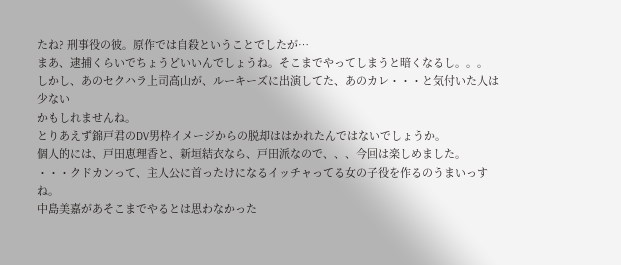たね? 刑事役の彼。原作では自殺ということでしたが…
まあ、逮捕くらいでちょうどいいんでしょうね。そこまでやってしまうと暗くなるし。。。
しかし、あのセクハラ上司高山が、ルーキーズに出演してた、あのカレ・・・と気付いた人は少ない
かもしれませんね。
とりあえず錦戸君のDV男枠イメージからの脱却ははかれたんではないでしょうか。
個人的には、戸田恵理香と、新垣結衣なら、戸田派なので、、、今回は楽しめました。
・・・クドカンって、主人公に首ったけになるイッチャってる女の子役を作るのうまいっすね。
中島美嘉があそこまでやるとは思わなかった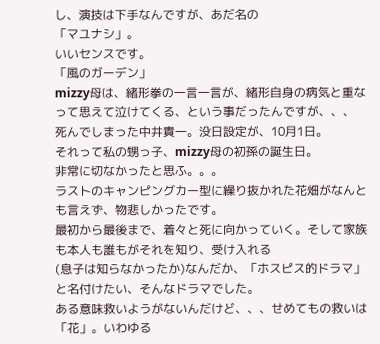し、演技は下手なんですが、あだ名の
「マユナシ」。
いいセンスです。
「風のガーデン」
mizzy母は、緒形拳の一言一言が、緒形自身の病気と重なって思えて泣けてくる、という事だったんですが、、、
死んでしまった中井貴一。没日設定が、10月1日。
それって私の甥っ子、mizzy母の初孫の誕生日。
非常に切なかったと思ふ。。。
ラストのキャンピングカー型に繰り抜かれた花畑がなんとも言えず、物悲しかったです。
最初から最後まで、着々と死に向かっていく。そして家族も本人も誰もがそれを知り、受け入れる
(息子は知らなかったか)なんだか、「ホスピス的ドラマ」 と名付けたい、そんなドラマでした。
ある意味救いようがないんだけど、、、せめてもの救いは「花」。いわゆる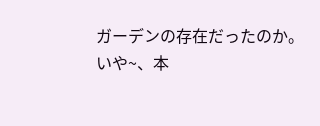ガーデンの存在だったのか。
いや~、本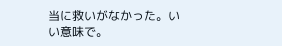当に救いがなかった。いい意味で。